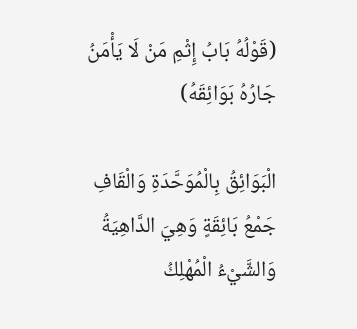(قَوْلُهُ بَابُ إِثْمِ مَنْ لَا يَأْمَنُ جَارُهُ بَوَائِقَهُ)

الْبَوَائِقُ بِالْمُوَحَّدَةِ وَالْقَافِ جَمْعُ بَائِقَةٍ وَهِيَ الدَّاهِيَةُ وَالشَّيْءُ الْمُهْلِكُ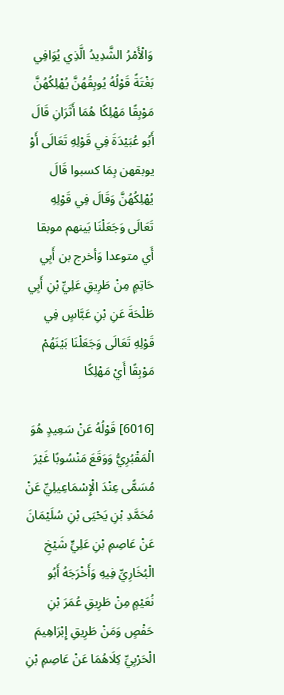وَالْأَمْرُ الشَّدِيدُ الَّذِي يُوَافِي بَغْتَةً قَوْلُهُ يُوبِقُهُنَّ يُهْلِكُهُنَّ مَوْبِقًا مَهْلِكًا هُمَا أَثَرَانِ قَالَ أَبُو عُبَيْدَةَ فِي قَوْلِهِ تَعَالَى أَوْ يوبقهن بِمَا كسبوا قَالَ يُهْلِكُهُنَّ وَقَالَ فِي قَوْلِهِ تَعَالَى وَجَعَلْنَا بَينهم موبقا أَي متوعدا وَأخرج بن أَبِي حَاتِمٍ مِنْ طَرِيقِ عَلِيِّ بْنِ أَبِي طَلْحَةَ عَنِ بْنِ عَبَّاسٍ فِي قَوْلِهِ تَعَالَى وَجَعَلْنَا بَيْنَهُمْ مَوْبِقًا أَيْ مَهْلِكًا

[6016] قَوْلُهُ عَنْ سَعِيدٍ هُوَ الْمَقْبُرِيُّ وَوَقَعَ مَنْسُوبًا غَيْرَ مُسَمًّى عِنْدَ الْإِسْمَاعِيلِيِّ عَنْ مُحَمَّدِ بْنِ يَحْيَى بْنِ سُلَيْمَانَ عَنْ عَاصِمِ بْنِ عَلِيٍّ شَيْخِ الْبُخَارِيِّ فِيهِ وَأَخْرَجَهُ أَبُو نُعَيْمٍ مِنْ طَرِيقِ عُمَرَ بْنِ حَفْصٍ وَمَنْ طَرِيقِ إِبْرَاهِيمَ الْحَرْبِيِّ كِلَاهُمَا عَنْ عَاصِمِ بْنِ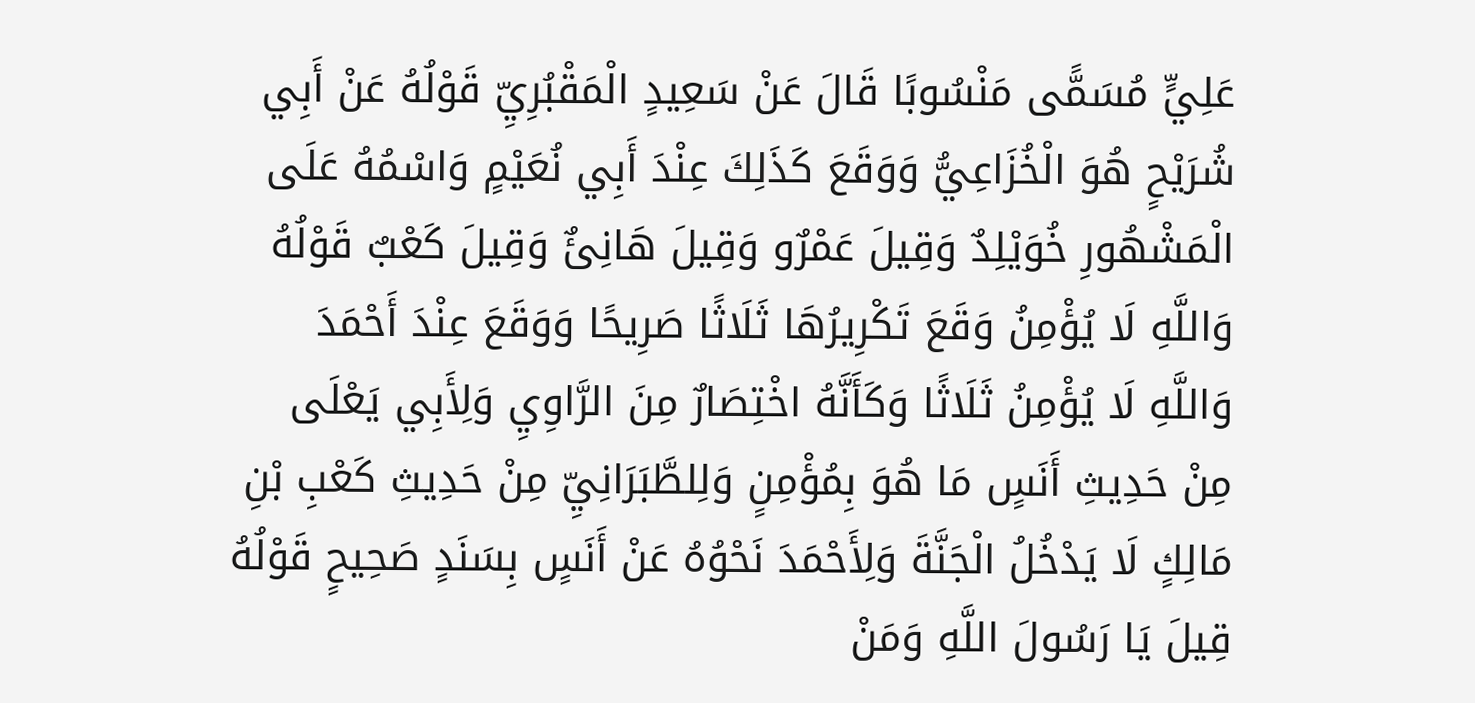عَلِيٍّ مُسَمًّى مَنْسُوبًا قَالَ عَنْ سَعِيدٍ الْمَقْبُرِيِّ قَوْلُهُ عَنْ أَبِي شُرَيْحٍ هُوَ الْخُزَاعِيُّ وَوَقَعَ كَذَلِكَ عِنْدَ أَبِي نُعَيْمٍ وَاسْمُهُ عَلَى الْمَشْهُورِ خُوَيْلِدٌ وَقِيلَ عَمْرٌو وَقِيلَ هَانِئٌ وَقِيلَ كَعْبٌ قَوْلُهُ وَاللَّهِ لَا يُؤْمِنُ وَقَعَ تَكْرِيرُهَا ثَلَاثًا صَرِيحًا وَوَقَعَ عِنْدَ أَحْمَدَ وَاللَّهِ لَا يُؤْمِنُ ثَلَاثًا وَكَأَنَّهُ اخْتِصَارٌ مِنَ الرَّاوِيِ وَلِأَبِي يَعْلَى مِنْ حَدِيثِ أَنَسٍ مَا هُوَ بِمُؤْمِنٍ وَلِلطَّبَرَانِيِّ مِنْ حَدِيثِ كَعْبِ بْنِ مَالِكٍ لَا يَدْخُلُ الْجَنَّةَ وَلِأَحْمَدَ نَحْوُهُ عَنْ أَنَسٍ بِسَنَدٍ صَحِيحٍ قَوْلُهُ قِيلَ يَا رَسُولَ اللَّهِ وَمَنْ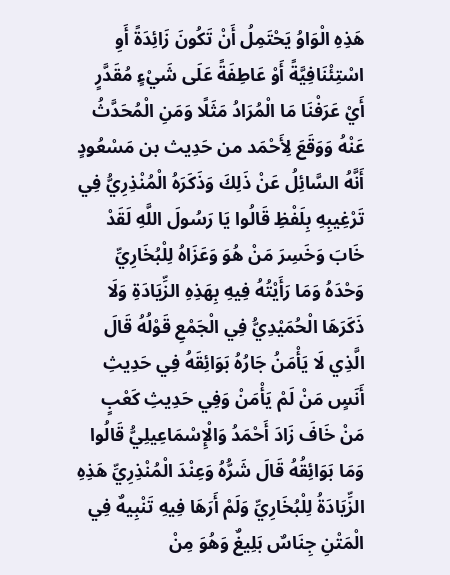هَذِهِ الْوَاوُ يَحْتَمِلُ أَنْ تَكُونَ زَائِدَةً أَوِ اسْتِئْنَافِيَّةً أَوْ عَاطِفَةً عَلَى شَيْءٍ مُقَدَّرٍ أَيْ عَرَفْنَا مَا الْمُرَادُ مَثَلًا وَمَنِ الْمُحَدَّثُ عَنْهُ وَوَقَعَ لِأَحْمَد من حَدِيث بن مَسْعُودٍ أَنَّهُ السَّائِلُ عَنْ ذَلِكَ وَذَكَرَهُ الْمُنْذِرِيُّ فِي تَرْغِيبِهِ بِلَفْظِ قَالُوا يَا رَسُولَ اللَّهِ لَقَدْ خَابَ وَخَسِرَ مَنْ هُوَ وَعَزَاهُ لِلْبُخَارِيِّ وَحْدَهُ وَمَا رَأَيْتُهُ فِيهِ بِهَذِهِ الزِّيَادَةِ وَلَا ذَكَرَهَا الْحُمَيْدِيُّ فِي الْجَمْعِ قَوْلُهُ قَالَ الَّذِي لَا يَأْمَنُ جَارُهُ بَوَائِقَهُ فِي حَدِيثِ أَنَسٍ مَنْ لَمْ يَأْمَنْ وَفِي حَدِيثِ كَعْبٍ مَنْ خَافَ زَادَ أَحْمَدُ وَالْإِسْمَاعِيلِيُّ قَالُوا وَمَا بَوَائِقُهُ قَالَ شَرُّهُ وَعِنْدَ الْمُنْذِرِيِّ هَذِهِ الزِّيَادَةُ لِلْبُخَارِيِّ وَلَمْ أَرَهَا فِيهِ تَنْبِيهٌ فِي الْمَتْنِ جِنَاسٌ بَلِيغٌ وَهُوَ مِنْ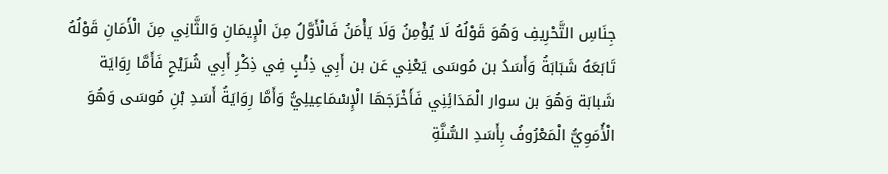جِنَاسِ التَّحْرِيفِ وَهُوَ قَوْلُهُ لَا يُؤْمِنُ وَلَا يَأْمَنُ فَالْأَوَّلُ مِنَ الْإِيمَانِ وَالثَّانِي مِنَ الْأَمَانِ قَوْلُهُ تَابَعَهُ شَبَابَةُ وَأَسَدُ بن مُوسَى يَعْنِي عَن بن أَبِي ذِئْبٍ فِي ذِكْرِ أَبِي شُرَيْحٍ فَأَمَّا رِوَايَة شَبابَة وَهُوَ بن سوار الْمَدَائِنِي فَأَخْرَجَهَا الْإِسْمَاعِيلِيُّ وَأَمَّا رِوَايَةُ أَسَدِ بْنِ مُوسَى وَهُوَ الْأُمَوِيُّ الْمَعْرُوفُ بِأَسَدِ السُّنَّةِ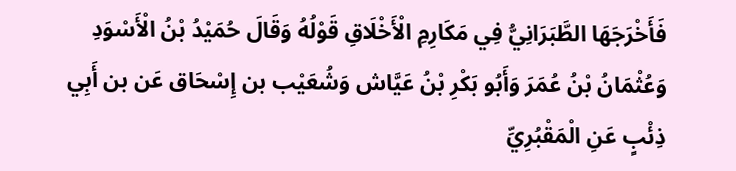فَأَخْرَجَهَا الطَّبَرَانِيُّ فِي مَكَارِمِ الْأَخْلَاقِ قَوْلُهُ وَقَالَ حُمَيْدُ بْنُ الْأَسْوَدِ وَعُثْمَانُ بْنُ عُمَرَ وَأَبُو بَكْرِ بْنُ عَيَّاش وَشُعَيْب بن إِسْحَاق عَن بن أَبِي ذِئْبٍ عَنِ الْمَقْبُرِيِّ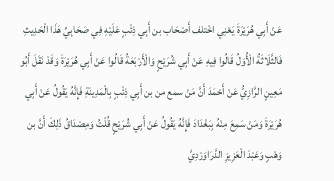عَنْ أَبِي هُرَيْرَةَ يَعْنِي اخْتلف أَصْحَاب بن أَبِي ذِئْبٍ عَلَيْهِ فِي صَحَابِيِّ هَذَا الْحَدِيثِ فَالثَّلَاثَةُ الْأُوَلُ قَالُوا فِيهِ عَنْ أَبِي شُرَيْحٍ وَالْأَرْبَعَةُ قَالُوا عَنْ أَبِي هُرَيْرَةَ وَقَدْ نَقَلَ أَبُو مَعِينٍ الرَّازِيُّ عَنْ أَحْمَدَ أَنَّ مَنْ سمع من بن أَبِي ذِئْبٍ بِالْمَدِينَةِ فَإِنَّهُ يَقُولُ عَنْ أَبِي هُرَيْرَةَ وَمَنْ سَمِعَ مِنْهُ بِبَغْدَادَ فَإِنَّهُ يَقُولُ عَنْ أَبِي شُرَيْحٍ قُلْتُ وَمِصْدَاقُ ذَلِكَ أَنَّ بن وَهْبٍ وَعَبْدَ الْعَزِيزِ الدَّرَاوَرْدِيَّ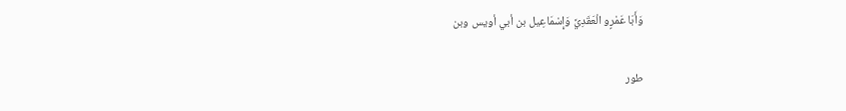وَأَبَا عَمْرٍو الْعَقَدِيَّ وَإِسْمَاعِيل بن أبي أويس وبن

طور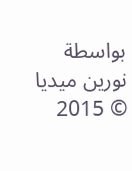بواسطة نورين ميديا © 2015